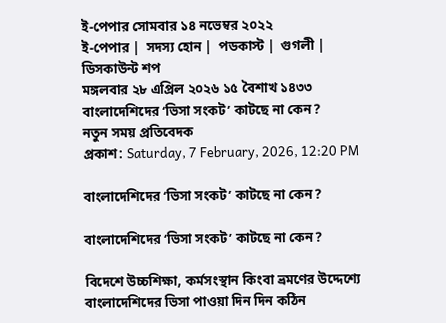ই-পেপার সোমবার ১৪ নভেম্বর ২০২২
ই-পেপার |  সদস্য হোন |  পডকাস্ট |  গুগলী |  ডিসকাউন্ট শপ
মঙ্গলবার ২৮ এপ্রিল ২০২৬ ১৫ বৈশাখ ১৪৩৩
বাংলাদেশিদের ‘ভিসা সংকট’ কাটছে না কেন?
নতুন সময় প্রতিবেদক
প্রকাশ: Saturday, 7 February, 2026, 12:20 PM

বাংলাদেশিদের ‘ভিসা সংকট’ কাটছে না কেন?

বাংলাদেশিদের ‘ভিসা সংকট’ কাটছে না কেন?

বিদেশে উচ্চশিক্ষা, কর্মসংস্থান কিংবা ভ্রমণের উদ্দেশ্যে বাংলাদেশিদের ভিসা পাওয়া দিন দিন কঠিন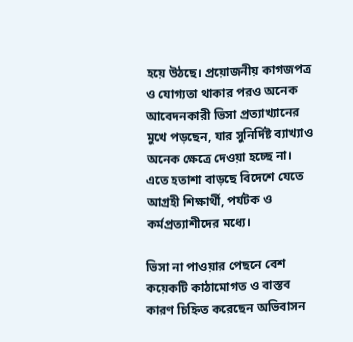হয়ে উঠছে। প্রয়োজনীয় কাগজপত্র ও যোগ্যতা থাকার পরও অনেক আবেদনকারী ভিসা প্রত্যাখ্যানের মুখে পড়ছেন, যার সুনির্দিষ্ট ব্যাখ্যাও অনেক ক্ষেত্রে দেওয়া হচ্ছে না। এতে হতাশা বাড়ছে বিদেশে যেতে আগ্রহী শিক্ষার্থী, পর্যটক ও কর্মপ্রত্যাশীদের মধ্যে।

ভিসা না পাওয়ার পেছনে বেশ কয়েকটি কাঠামোগত ও বাস্তব কারণ চিহ্নিত করেছেন অভিবাসন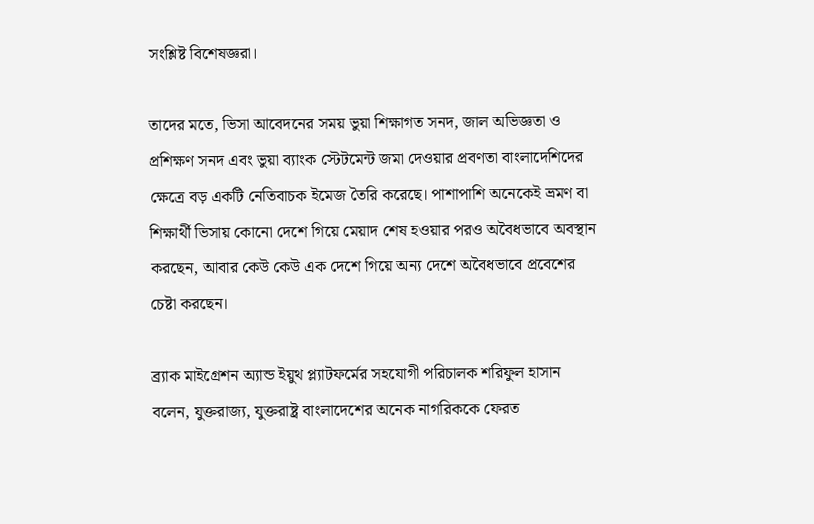সংশ্লিষ্ট বিশেষজ্ঞরা।

তাদের মতে, ভিসা আবেদনের সময় ভুয়া শিক্ষাগত সনদ, জাল অভিজ্ঞতা ও প্রশিক্ষণ সনদ এবং ভুয়া ব্যাংক স্টেটমেন্ট জমা দেওয়ার প্রবণতা বাংলাদেশিদের ক্ষেত্রে বড় একটি নেতিবাচক ইমেজ তৈরি করেছে। পাশাপাশি অনেকেই ভ্রমণ বা শিক্ষার্থী ভিসায় কোনো দেশে গিয়ে মেয়াদ শেষ হওয়ার পরও অবৈধভাবে অবস্থান করছেন, আবার কেউ কেউ এক দেশে গিয়ে অন্য দেশে অবৈধভাবে প্রবেশের চেষ্টা করছেন।

ব্র্যাক মাইগ্রেশন অ্যান্ড ইয়ুথ প্ল্যাটফর্মের সহযোগী পরিচালক শরিফুল হাসান বলেন, যুক্তরাজ্য, যুক্তরাষ্ট্র বাংলাদেশের অনেক নাগরিককে ফেরত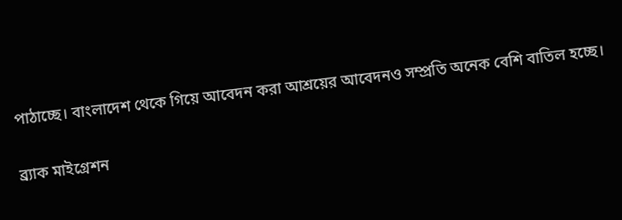পাঠাচ্ছে। বাংলাদেশ থেকে গিয়ে আবেদন করা আশ্রয়ের আবেদনও সম্প্রতি অনেক বেশি বাতিল হচ্ছে।

ব্র্যাক মাইগ্রেশন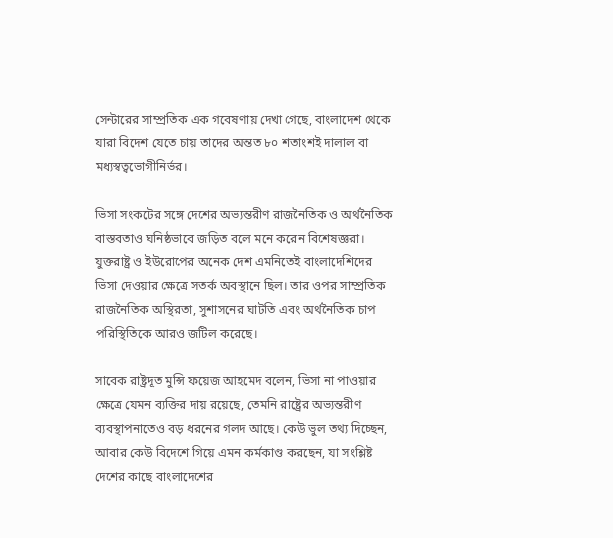সেন্টারের সাম্প্রতিক এক গবেষণায় দেখা গেছে, বাংলাদেশ থেকে যারা বিদেশ যেতে চায় তাদের অন্তত ৮০ শতাংশই দালাল বা মধ্যস্বত্বভোগীনির্ভর।

ভিসা সংকটের সঙ্গে দেশের অভ্যন্তরীণ রাজনৈতিক ও অর্থনৈতিক বাস্তবতাও ঘনিষ্ঠভাবে জড়িত বলে মনে করেন বিশেষজ্ঞরা। যুক্তরাষ্ট্র ও ইউরোপের অনেক দেশ এমনিতেই বাংলাদেশিদের ভিসা দেওয়ার ক্ষেত্রে সতর্ক অবস্থানে ছিল। তার ওপর সাম্প্রতিক রাজনৈতিক অস্থিরতা, সুশাসনের ঘাটতি এবং অর্থনৈতিক চাপ পরিস্থিতিকে আরও জটিল করেছে।

সাবেক রাষ্ট্রদূত মুন্সি ফয়েজ আহমেদ বলেন, ভিসা না পাওয়ার ক্ষেত্রে যেমন ব্যক্তির দায় রয়েছে, তেমনি রাষ্ট্রের অভ্যন্তরীণ ব্যবস্থাপনাতেও বড় ধরনের গলদ আছে। কেউ ভুল তথ্য দিচ্ছেন, আবার কেউ বিদেশে গিয়ে এমন কর্মকাণ্ড করছেন, যা সংশ্লিষ্ট দেশের কাছে বাংলাদেশের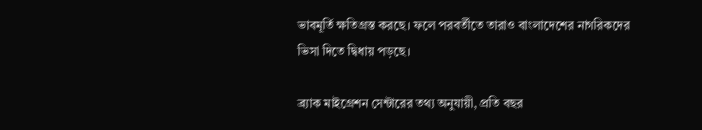ভাবমূর্তি ক্ষতিগ্রস্ত করছে। ফলে পরবর্তীতে তারাও বাংলাদেশের নাগরিকদের ভিসা দিতে দ্বিধায় পড়ছে।

ব্র্যাক মাইগ্রেশন সেন্টারের তথ্য অনুযায়ী, প্রতি বছর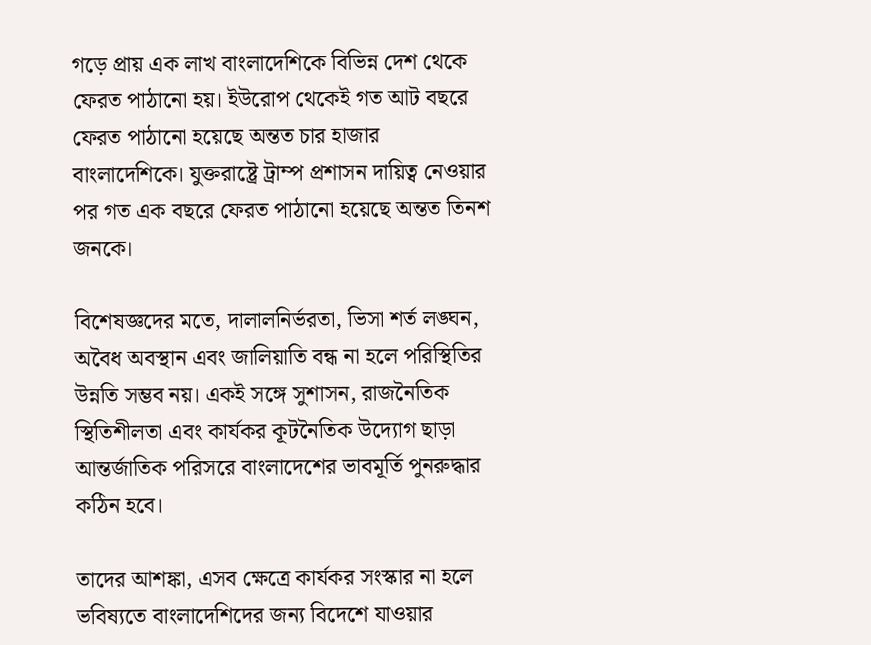গড়ে প্রায় এক লাখ বাংলাদেশিকে বিভিন্ন দেশ থেকে ফেরত পাঠানো হয়। ইউরোপ থেকেই গত আট বছরে ফেরত পাঠানো হয়েছে অন্তত চার হাজার বাংলাদেশিকে। যুক্তরাষ্ট্রে ট্রাম্প প্রশাসন দায়িত্ব নেওয়ার পর গত এক বছরে ফেরত পাঠানো হয়েছে অন্তত তিনশ জনকে।

বিশেষজ্ঞদের মতে, দালালনির্ভরতা, ভিসা শর্ত লঙ্ঘন, অবৈধ অবস্থান এবং জালিয়াতি বন্ধ না হলে পরিস্থিতির উন্নতি সম্ভব নয়। একই সঙ্গে সুশাসন, রাজনৈতিক স্থিতিশীলতা এবং কার্যকর কূটনৈতিক উদ্যোগ ছাড়া আন্তর্জাতিক পরিসরে বাংলাদেশের ভাবমূর্তি পুনরুদ্ধার কঠিন হবে।

তাদের আশঙ্কা, এসব ক্ষেত্রে কার্যকর সংস্কার না হলে ভবিষ্যতে বাংলাদেশিদের জন্য বিদেশে যাওয়ার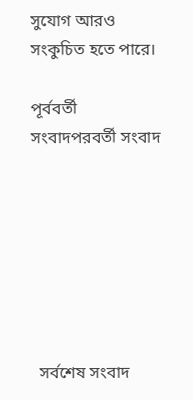সুযোগ আরও সংকুচিত হতে পারে।

পূর্ববর্তী সংবাদপরবর্তী সংবাদ







  সর্বশেষ সংবাদ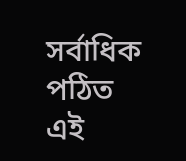সর্বাধিক পঠিত
এই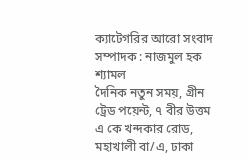ক্যাটেগরির আরো সংবাদ
সম্পাদক : নাজমুল হক শ্যামল
দৈনিক নতুন সময়, গ্রীন ট্রেড পয়েন্ট, ৭ বীর উত্তম এ কে খন্দকার রোড, মহাখালী বা/এ, ঢাকা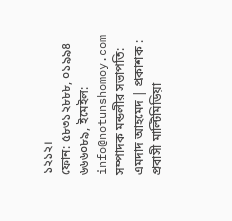১২১২।
ফোন: ৫৮৩১২৮৮৮, ০১৯৯৪ ৬৬৬০৮৯, ইমেইল: info@notunshomoy.com
সম্পাদক মন্ডলীর সভাপতি: এমদাদ আহমেদ | প্রকাশক : প্রবাসী মাল্টিমিডিয়া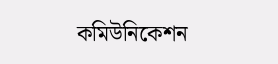কমিউনিকেশন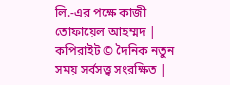লি.-এর পক্ষে কাজী তোফায়েল আহম্মদ | কপিরাইট © দৈনিক নতুন সময় সর্বসত্ত্ব সংরক্ষিত |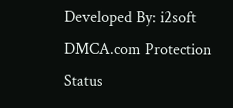Developed By: i2soft
DMCA.com Protection Status